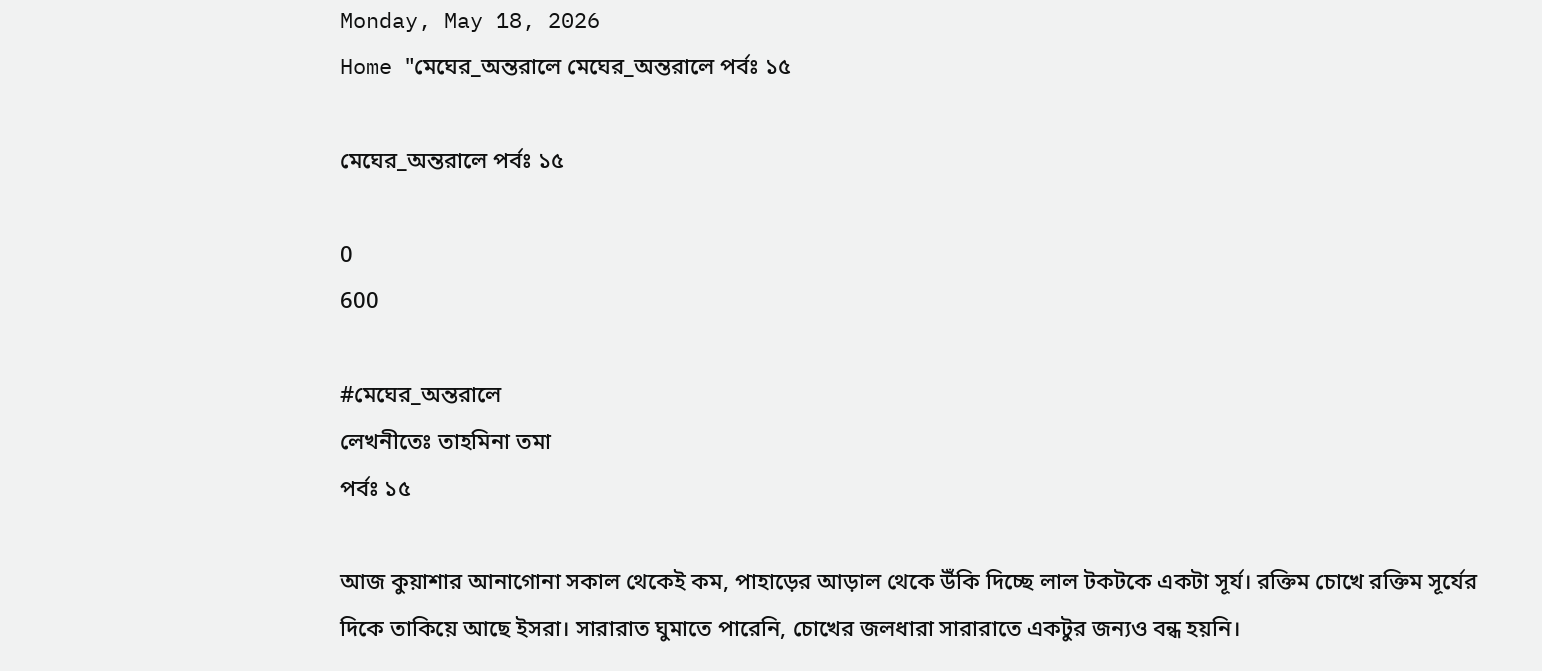Monday, May 18, 2026
Home "মেঘের_অন্তরালে মেঘের_অন্তরালে পর্বঃ ১৫

মেঘের_অন্তরালে পর্বঃ ১৫

0
600

#মেঘের_অন্তরালে
লেখনীতেঃ তাহমিনা তমা
পর্বঃ ১৫

আজ কুয়াশার আনাগোনা সকাল থেকেই কম, পাহাড়ের আড়াল থেকে উঁকি দিচ্ছে লাল টকটকে একটা সূর্য। রক্তিম চোখে রক্তিম সূর্যের দিকে তাকিয়ে আছে ইসরা। সারারাত ঘুমাতে পারেনি, চোখের জলধারা সারারাতে একটুর জন্যও বন্ধ হয়নি।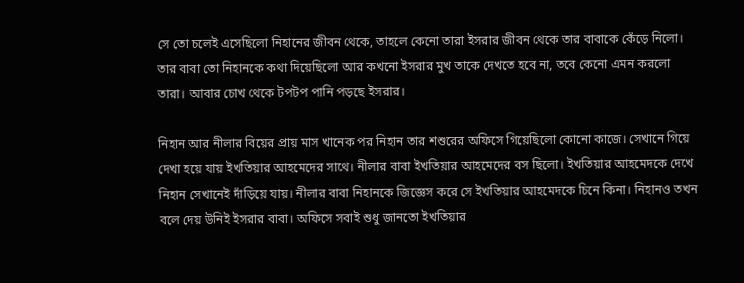সে তো চলেই এসেছিলো নিহানের জীবন থেকে, তাহলে কেনো তারা ইসরার জীবন থেকে তার বাবাকে কেঁড়ে নিলো। তার বাবা তো নিহানকে কথা দিয়েছিলো আর কখনো ইসরার মুখ তাকে দেখতে হবে না, তবে কেনো এমন করলো তারা। আবার চোখ থেকে টপটপ পানি পড়ছে ইসরার।

নিহান আর নীলার বিয়ের প্রায় মাস খানেক পর নিহান তার শশুরের অফিসে গিয়েছিলো কোনো কাজে। সেখানে গিয়ে দেখা হয়ে যায় ইখতিয়ার আহমেদের সাথে। নীলার বাবা ইখতিয়ার আহমেদের বস ছিলো। ইখতিয়ার আহমেদকে দেখে নিহান সেখানেই দাঁড়িয়ে যায়। নীলার বাবা নিহানকে জিজ্ঞেস করে সে ইখতিয়ার আহমেদকে চিনে কিনা। নিহানও তখন বলে দেয় উনিই ইসরার বাবা। অফিসে সবাই শুধু জানতো ইখতিয়ার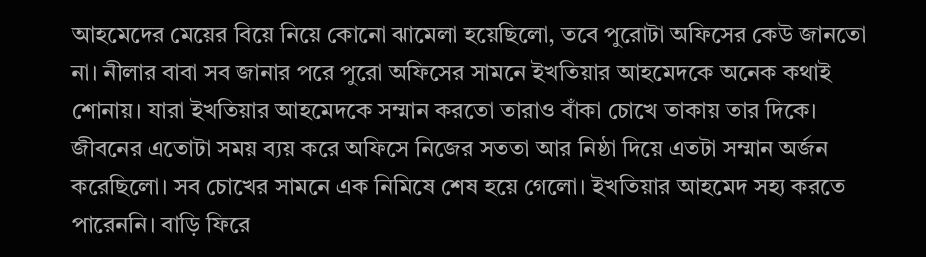আহমেদের মেয়ের বিয়ে নিয়ে কোনো ঝামেলা হয়েছিলো, তবে পুরোটা অফিসের কেউ জানতো না। নীলার বাবা সব জানার পরে পুরো অফিসের সামনে ইখতিয়ার আহমেদকে অনেক কথাই শোনায়। যারা ইখতিয়ার আহমেদকে সম্মান করতো তারাও বাঁকা চোখে তাকায় তার দিকে। জীবনের এতোটা সময় ব্যয় করে অফিসে নিজের সততা আর নিষ্ঠা দিয়ে এতটা সম্মান অর্জন করেছিলো। সব চোখের সামনে এক নিমিষে শেষ হয়ে গেলো। ইখতিয়ার আহমেদ সহ্য করতে পারেননি। বাড়ি ফিরে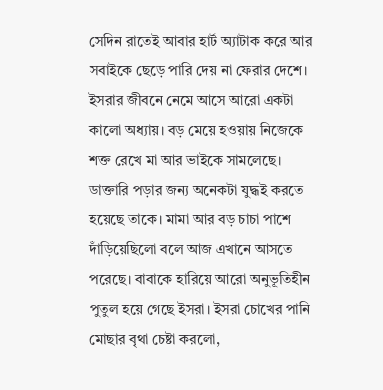সেদিন রাতেই আবার হার্ট অ্যাটাক করে আর সবাইকে ছেড়ে পারি দেয় না ফেরার দেশে। ইসরার জীবনে নেমে আসে আরো একটা কালো অধ্যায়। বড় মেয়ে হওয়ায় নিজেকে শক্ত রেখে মা আর ভাইকে সামলেছে। ডাক্তারি পড়ার জন্য অনেকটা যুদ্ধই করতে হয়েছে তাকে। মামা আর বড় চাচা পাশে দাঁড়িয়েছিলো বলে আজ এখানে আসতে পরেছে। বাবাকে হারিয়ে আরো অনুভূতিহীন পুতুল হয়ে গেছে ইসরা। ইসরা চোখের পানি মোছার বৃথা চেষ্টা করলো,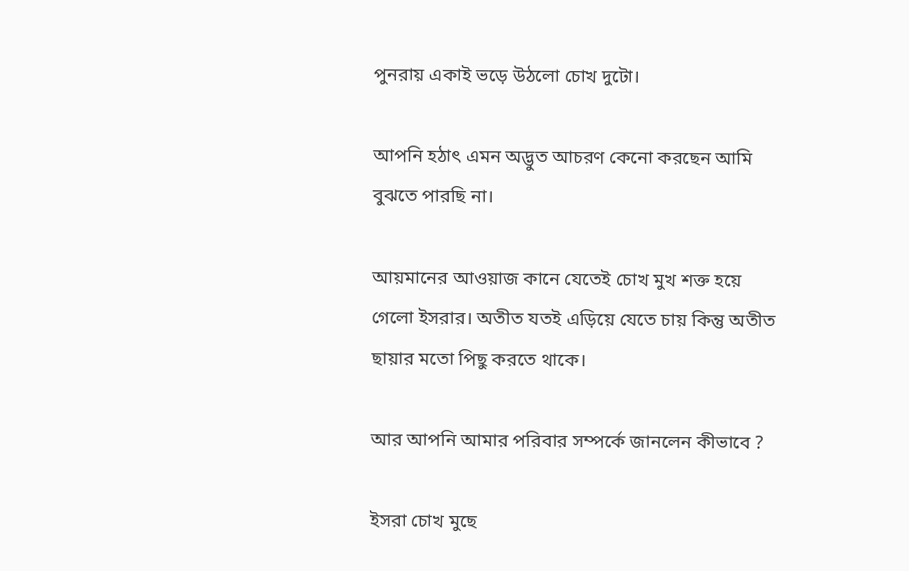পুনরায় একাই ভড়ে উঠলো চোখ দুটো।

আপনি হঠাৎ এমন অদ্ভুত আচরণ কেনো করছেন আমি বুঝতে পারছি না।

আয়মানের আওয়াজ কানে যেতেই চোখ মুখ শক্ত হয়ে গেলো ইসরার। অতীত যতই এড়িয়ে যেতে চায় কিন্তু অতীত ছায়ার মতো পিছু করতে থাকে।

আর আপনি আমার পরিবার সম্পর্কে জানলেন কীভাবে ?

ইসরা চোখ মুছে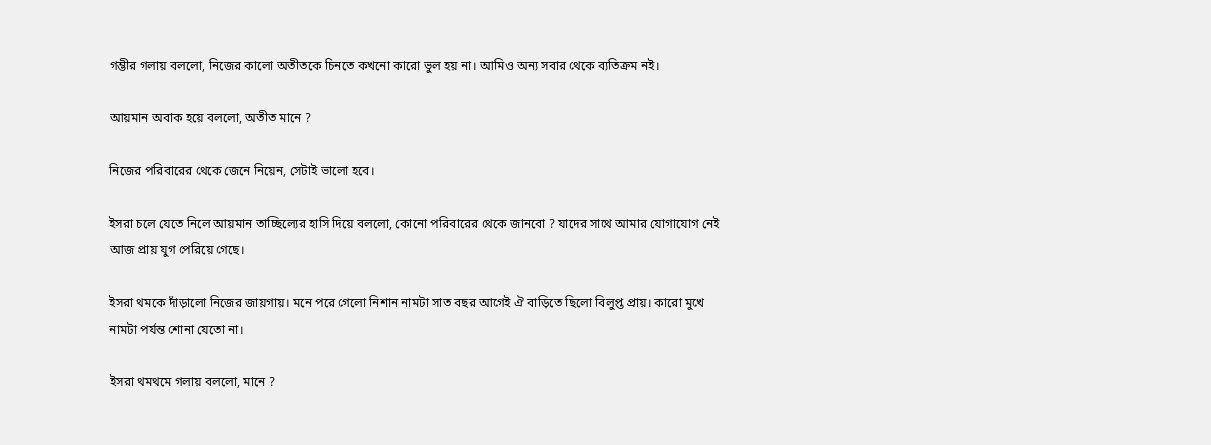গম্ভীর গলায় বললো, নিজের কালো অতীতকে চিনতে কখনো কারো ভুল হয় না। আমিও অন্য সবার থেকে ব্যতিক্রম নই।

আয়মান অবাক হয়ে বললো, অতীত মানে ?

নিজের পরিবারের থেকে জেনে নিয়েন, সেটাই ভালো হবে।

ইসরা চলে যেতে নিলে আয়মান তাচ্ছিল্যের হাসি দিয়ে বললো, কোনো পরিবারের থেকে জানবো ? যাদের সাথে আমার যোগাযোগ নেই আজ প্রায় যুগ পেরিয়ে গেছে।

ইসরা থমকে দাঁড়ালো নিজের জায়গায়। মনে পরে গেলো নিশান নামটা সাত বছর আগেই ঐ বাড়িতে ছিলো বিলুপ্ত প্রায়। কারো মুখে নামটা পর্যন্ত শোনা যেতো না।

ইসরা থমথমে গলায় বললো, মানে ?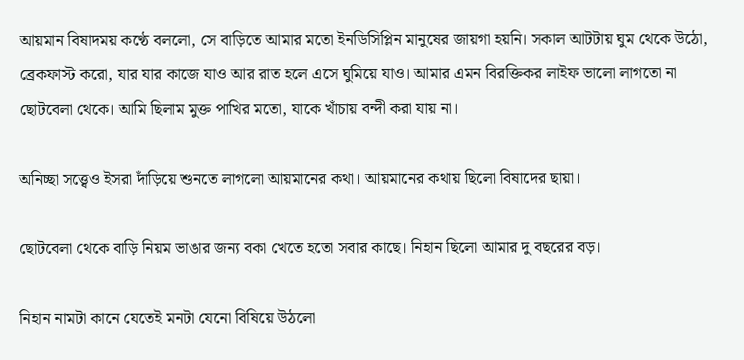আয়মান বিষাদময় কণ্ঠে বললো, সে বাড়িতে আমার মতো ইনডিসিপ্লিন মানুষের জায়গা হয়নি। সকাল আটটায় ঘুম থেকে উঠো, ব্রেকফাস্ট করো, যার যার কাজে যাও আর রাত হলে এসে ঘুমিয়ে যাও। আমার এমন বিরক্তিকর লাইফ ভালো লাগতো না ছোটবেলা থেকে। আমি ছিলাম মুক্ত পাখির মতো, যাকে খাঁচায় বন্দী করা যায় না।

অনিচ্ছা সত্ত্বেও ইসরা দাঁড়িয়ে শুনতে লাগলো আয়মানের কথা। আয়মানের কথায় ছিলো বিষাদের ছায়া।

ছোটবেলা থেকে বাড়ি নিয়ম ভাঙার জন্য বকা খেতে হতো সবার কাছে। নিহান ছিলো আমার দু বছরের বড়।

নিহান নামটা কানে যেতেই মনটা যেনো বিষিয়ে উঠলো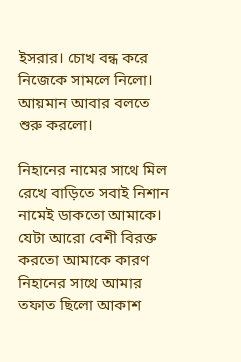ইসরার। চোখ বন্ধ করে নিজেকে সামলে নিলো। আয়মান আবার বলতে শুরু করলো।

নিহানের নামের সাথে মিল রেখে বাড়িতে সবাই নিশান নামেই ডাকতো আমাকে। যেটা আরো বেশী বিরক্ত করতো আমাকে কারণ নিহানের সাথে আমার তফাত ছিলো আকাশ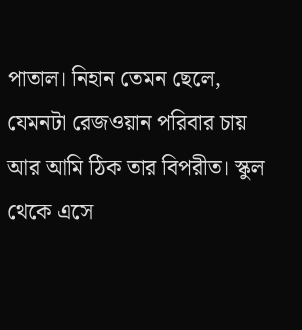পাতাল। নিহান তেমন ছেলে, যেমনটা রেজওয়ান পরিবার চায় আর আমি ঠিক তার বিপরীত। স্কুল থেকে এসে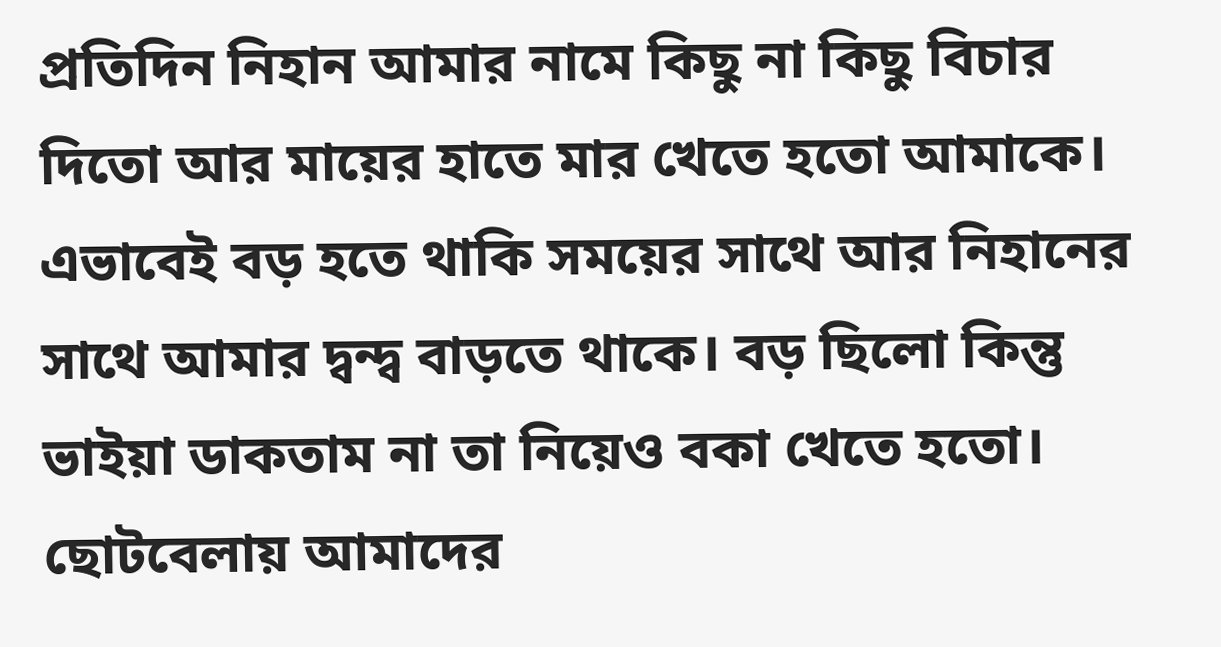প্রতিদিন নিহান আমার নামে কিছু না কিছু বিচার দিতো আর মায়ের হাতে মার খেতে হতো আমাকে। এভাবেই বড় হতে থাকি সময়ের সাথে আর নিহানের সাথে আমার দ্বন্দ্ব বাড়তে থাকে। বড় ছিলো কিন্তু ভাইয়া ডাকতাম না তা নিয়েও বকা খেতে হতো। ছোটবেলায় আমাদের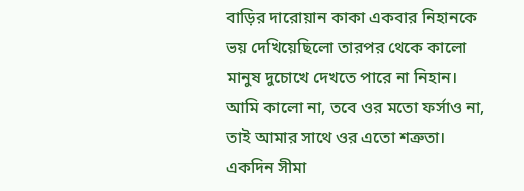বাড়ির দারোয়ান কাকা একবার নিহানকে ভয় দেখিয়েছিলো তারপর থেকে কালো মানুষ দুচোখে দেখতে পারে না নিহান। আমি কালো না, তবে ওর মতো ফর্সাও না, তাই আমার সাথে ওর এতো শত্রুতা। একদিন সীমা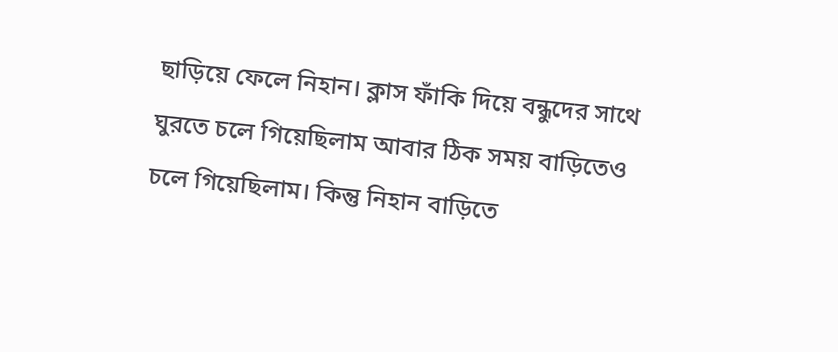ছাড়িয়ে ফেলে নিহান। ক্লাস ফাঁকি দিয়ে বন্ধুদের সাথে ঘুরতে চলে গিয়েছিলাম আবার ঠিক সময় বাড়িতেও চলে গিয়েছিলাম। কিন্তু নিহান বাড়িতে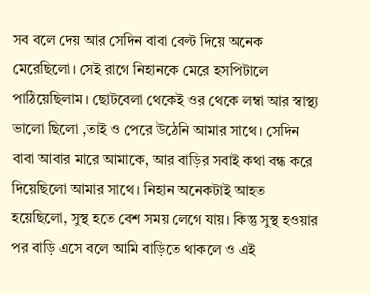সব বলে দেয় আর সেদিন বাবা বেল্ট দিয়ে অনেক মেরেছিলো। সেই রাগে নিহানকে মেরে হসপিটালে পাঠিয়েছিলাম। ছোটবেলা থেকেই ওর থেকে লম্বা আর স্বাস্থ্য ভালো ছিলো ,তাই ও পেরে উঠেনি আমার সাথে। সেদিন বাবা আবার মারে আমাকে, আর বাড়ির সবাই কথা বন্ধ করে দিয়েছিলো আমার সাথে। নিহান অনেকটাই আহত হয়েছিলো, সুস্থ হতে বেশ সময় লেগে যায়। কিন্তু সুস্থ হওয়ার পর বাড়ি এসে বলে আমি বাড়িতে থাকলে ও এই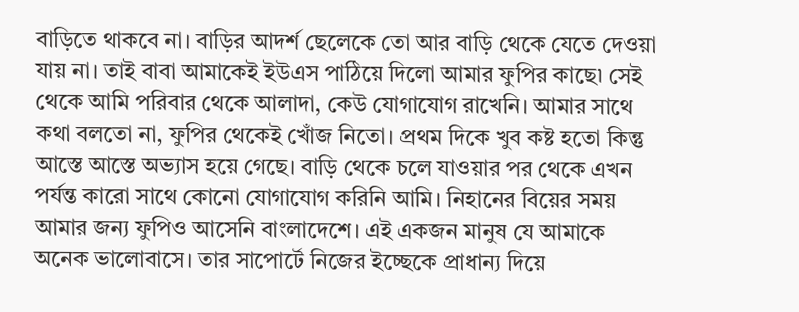বাড়িতে থাকবে না। বাড়ির আদর্শ ছেলেকে তো আর বাড়ি থেকে যেতে দেওয়া যায় না। তাই বাবা আমাকেই ইউএস পাঠিয়ে দিলো আমার ফুপির কাছে৷ সেই থেকে আমি পরিবার থেকে আলাদা, কেউ যোগাযোগ রাখেনি। আমার সাথে কথা বলতো না, ফুপির থেকেই খোঁজ নিতো। প্রথম দিকে খুব কষ্ট হতো কিন্তু আস্তে আস্তে অভ্যাস হয়ে গেছে। বাড়ি থেকে চলে যাওয়ার পর থেকে এখন পর্যন্ত কারো সাথে কোনো যোগাযোগ করিনি আমি। নিহানের বিয়ের সময় আমার জন্য ফুপিও আসেনি বাংলাদেশে। এই একজন মানুষ যে আমাকে অনেক ভালোবাসে। তার সাপোর্টে নিজের ইচ্ছেকে প্রাধান্য দিয়ে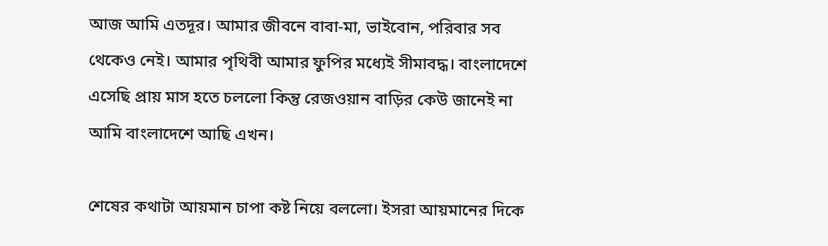আজ আমি এতদূর। আমার জীবনে বাবা-মা, ভাইবোন, পরিবার সব থেকেও নেই। আমার পৃথিবী আমার ফুপির মধ্যেই সীমাবদ্ধ। বাংলাদেশে এসেছি প্রায় মাস হতে চললো কিন্তু রেজওয়ান বাড়ির কেউ জানেই না আমি বাংলাদেশে আছি এখন।

শেষের কথাটা আয়মান চাপা কষ্ট নিয়ে বললো। ইসরা আয়মানের দিকে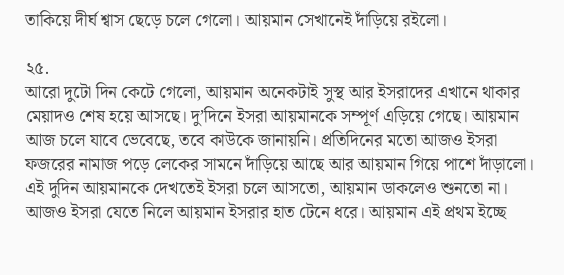তাকিয়ে দীর্ঘ শ্বাস ছেড়ে চলে গেলো। আয়মান সেখানেই দাঁড়িয়ে রইলো।

২৫.
আরো দুটো দিন কেটে গেলো, আয়মান অনেকটাই সুস্থ আর ইসরাদের এখানে থাকার মেয়াদও শেষ হয়ে আসছে। দু’দিনে ইসরা আয়মানকে সম্পূর্ণ এড়িয়ে গেছে। আয়মান আজ চলে যাবে ভেবেছে, তবে কাউকে জানায়নি। প্রতিদিনের মতো আজও ইসরা ফজরের নামাজ পড়ে লেকের সামনে দাঁড়িয়ে আছে আর আয়মান গিয়ে পাশে দাঁড়ালো। এই দুদিন আয়মানকে দেখতেই ইসরা চলে আসতো, আয়মান ডাকলেও শুনতো না। আজও ইসরা যেতে নিলে আয়মান ইসরার হাত টেনে ধরে। আয়মান এই প্রথম ইচ্ছে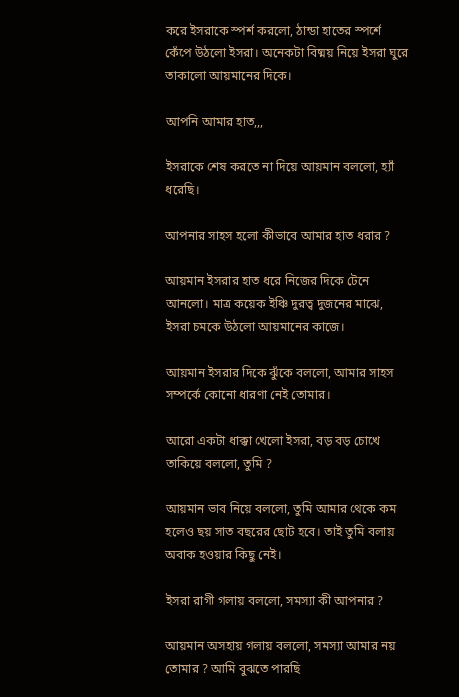করে ইসরাকে স্পর্শ করলো, ঠান্ডা হাতের স্পর্শে কেঁপে উঠলো ইসরা। অনেকটা বিষ্ময় নিয়ে ইসরা ঘুরে তাকালো আয়মানের দিকে।

আপনি আমার হাত,,,

ইসরাকে শেষ করতে না দিয়ে আয়মান বললো, হ্যাঁ ধরেছি।

আপনার সাহস হলো কীভাবে আমার হাত ধরার ?

আয়মান ইসরার হাত ধরে নিজের দিকে টেনে আনলো। মাত্র কয়েক ইঞ্চি দুরত্ব দুজনের মাঝে, ইসরা চমকে উঠলো আয়মানের কাজে।

আয়মান ইসরার দিকে ঝুঁকে বললো, আমার সাহস সম্পর্কে কোনো ধারণা নেই তোমার।

আরো একটা ধাক্কা খেলো ইসরা, বড় বড় চোখে তাকিয়ে বললো, তুমি ?

আয়মান ভাব নিয়ে বললো, তুমি আমার থেকে কম হলেও ছয় সাত বছরের ছোট হবে। তাই তুমি বলায় অবাক হওয়ার কিছু নেই।

ইসরা রাগী গলায় বললো, সমস্যা কী আপনার ?

আয়মান অসহায় গলায় বললো, সমস্যা আমার নয় তোমার ? আমি বুঝতে পারছি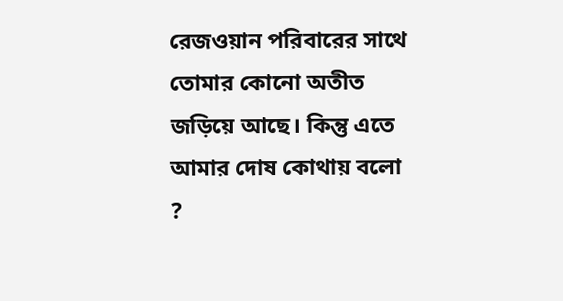রেজওয়ান পরিবারের সাথে তোমার কোনো অতীত জড়িয়ে আছে। কিন্তু এতে আমার দোষ কোথায় বলো ?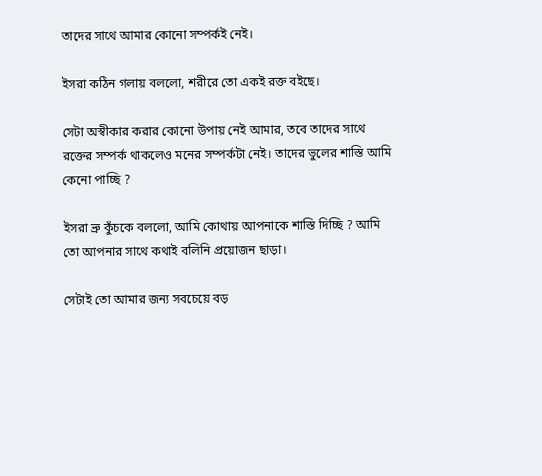তাদের সাথে আমার কোনো সম্পর্কই নেই।

ইসরা কঠিন গলায় বললো, শরীরে তো একই রক্ত বইছে।

সেটা অস্বীকার করার কোনো উপায় নেই আমার, তবে তাদের সাথে রক্তের সম্পর্ক থাকলেও মনের সম্পর্কটা নেই। তাদের ভুলের শাস্তি আমি কেনো পাচ্ছি ?

ইসরা ভ্রু কুঁচকে বললো, আমি কোথায় আপনাকে শাস্তি দিচ্ছি ? আমি তো আপনার সাথে কথাই বলিনি প্রয়োজন ছাড়া।

সেটাই তো আমার জন্য সবচেয়ে বড়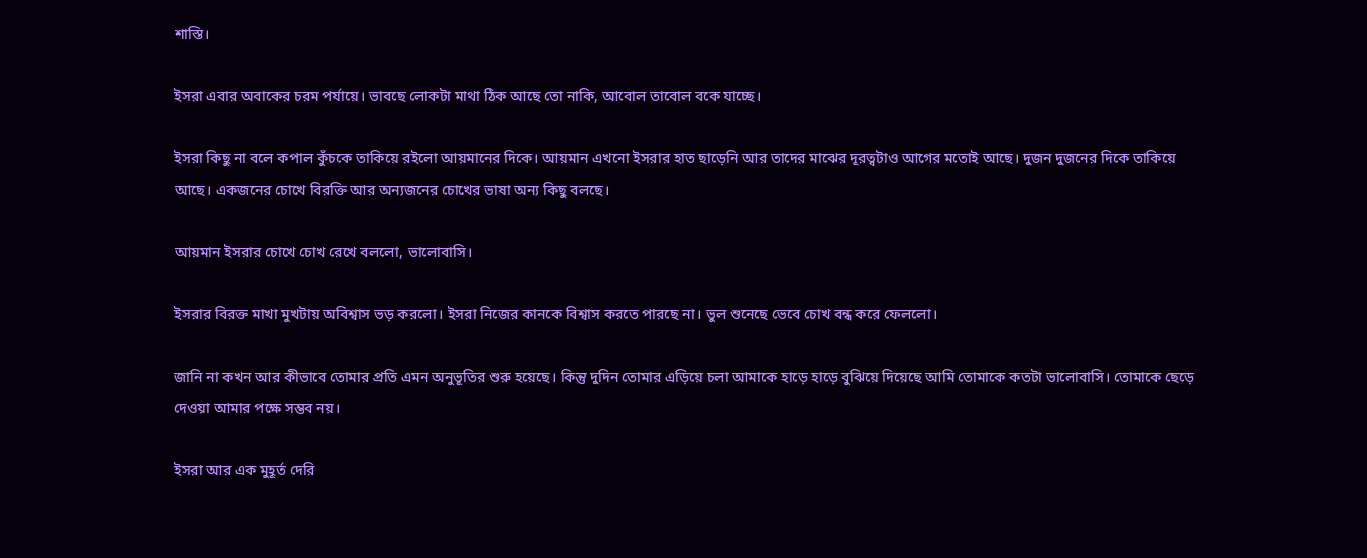শাস্তি।

ইসরা এবার অবাকের চরম পর্যায়ে। ভাবছে লোকটা মাথা ঠিক আছে তো নাকি, আবোল তাবোল বকে যাচ্ছে।

ইসরা কিছু না বলে কপাল কুঁচকে তাকিয়ে রইলো আয়মানের দিকে। আয়মান এখনো ইসরার হাত ছাড়েনি আর তাদের মাঝের দূরত্বটাও আগের মতোই আছে। দুজন দুজনের দিকে তাকিয়ে আছে। একজনের চোখে বিরক্তি আর অন্যজনের চোখের ভাষা অন্য কিছু বলছে।

আয়মান ইসরার চোখে চোখ রেখে বললো, ভালোবাসি।

ইসরার বিরক্ত মাখা মুখটায় অবিশ্বাস ভড় করলো। ইসরা নিজের কানকে বিশ্বাস করতে পারছে না। ভুল শুনেছে ভেবে চোখ বন্ধ করে ফেললো।

জানি না কখন আর কীভাবে তোমার প্রতি এমন অনুভূতির শুরু হয়েছে। কিন্তু দুদিন তোমার এড়িয়ে চলা আমাকে হাড়ে হাড়ে বুঝিয়ে দিয়েছে আমি তোমাকে কতটা ভালোবাসি। তোমাকে ছেড়ে দেওয়া আমার পক্ষে সম্ভব নয়।

ইসরা আর এক মুহূর্ত দেরি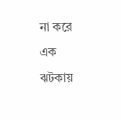না করে এক ঝটকায়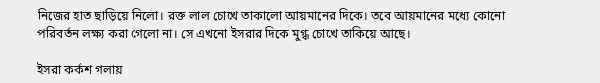নিজের হাত ছাড়িয়ে নিলো। রক্ত লাল চোখে তাকালো আয়মানের দিকে। তবে আয়মানের মধ্যে কোনো পরিবর্তন লক্ষ্য করা গেলো না। সে এখনো ইসরার দিকে মুগ্ধ চোখে তাকিয়ে আছে।

ইসরা কর্কশ গলায়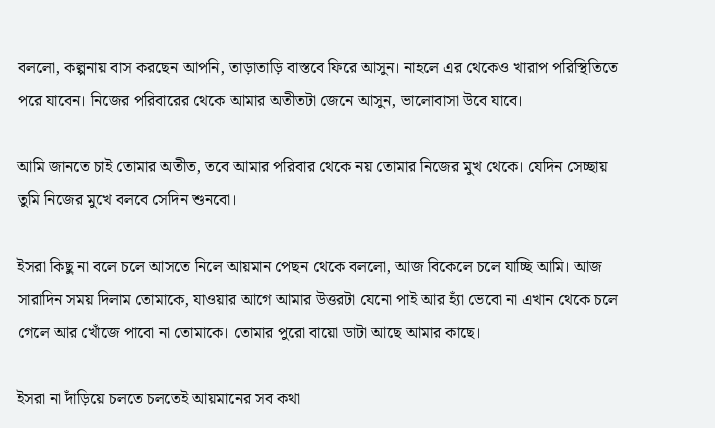বললো, কল্পনায় বাস করছেন আপনি, তাড়াতাড়ি বাস্তবে ফিরে আসুন। নাহলে এর থেকেও খারাপ পরিস্থিতিতে পরে যাবেন। নিজের পরিবারের থেকে আমার অতীতটা জেনে আসুন, ভালোবাসা উবে যাবে।

আমি জানতে চাই তোমার অতীত, তবে আমার পরিবার থেকে নয় তোমার নিজের মুখ থেকে। যেদিন সেচ্ছায় তুমি নিজের মুখে বলবে সেদিন শুনবো।

ইসরা কিছু না বলে চলে আসতে নিলে আয়মান পেছন থেকে বললো, আজ বিকেলে চলে যাচ্ছি আমি। আজ সারাদিন সময় দিলাম তোমাকে, যাওয়ার আগে আমার উত্তরটা যেনো পাই আর হ্যাঁ ভেবো না এখান থেকে চলে গেলে আর খোঁজে পাবো না তোমাকে। তোমার পুরো বায়ো ডাটা আছে আমার কাছে।

ইসরা না দাঁড়িয়ে চলতে চলতেই আয়মানের সব কথা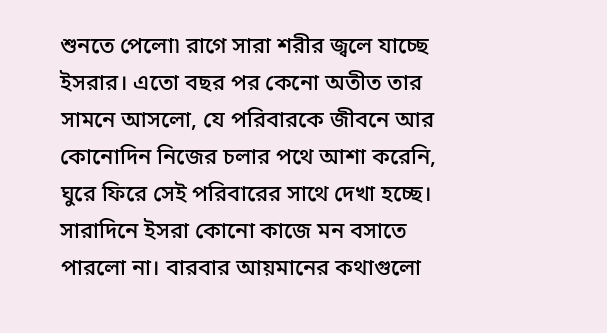শুনতে পেলো৷ রাগে সারা শরীর জ্বলে যাচ্ছে ইসরার। এতো বছর পর কেনো অতীত তার সামনে আসলো, যে পরিবারকে জীবনে আর কোনোদিন নিজের চলার পথে আশা করেনি, ঘুরে ফিরে সেই পরিবারের সাথে দেখা হচ্ছে। সারাদিনে ইসরা কোনো কাজে মন বসাতে পারলো না। বারবার আয়মানের কথাগুলো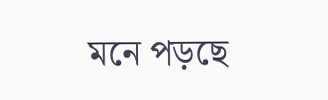মনে পড়ছে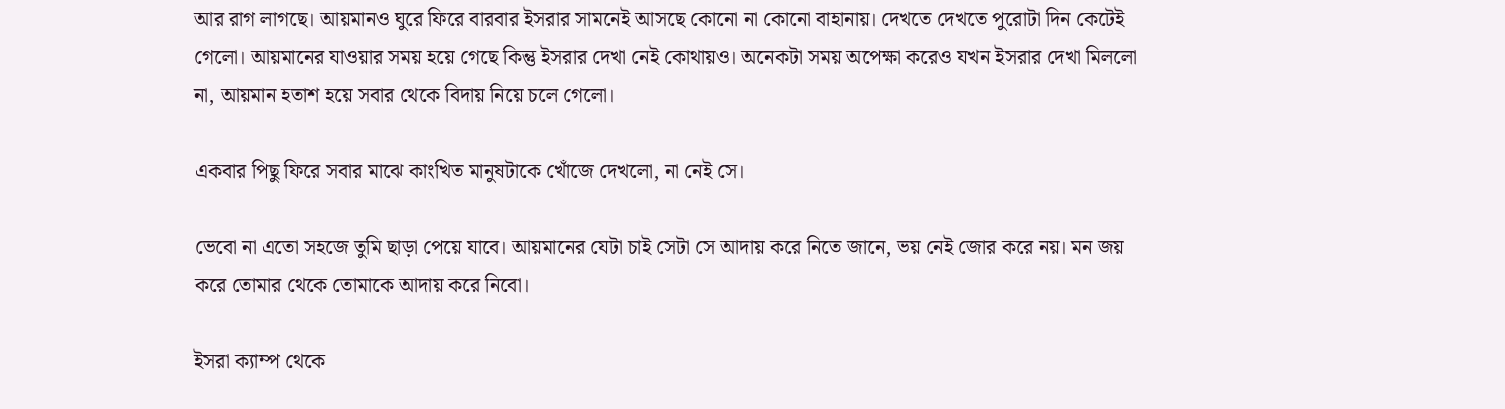আর রাগ লাগছে। আয়মানও ঘুরে ফিরে বারবার ইসরার সামনেই আসছে কোনো না কোনো বাহানায়। দেখতে দেখতে পুরোটা দিন কেটেই গেলো। আয়মানের যাওয়ার সময় হয়ে গেছে কিন্তু ইসরার দেখা নেই কোথায়ও। অনেকটা সময় অপেক্ষা করেও যখন ইসরার দেখা মিললো না, আয়মান হতাশ হয়ে সবার থেকে বিদায় নিয়ে চলে গেলো।

একবার পিছু ফিরে সবার মাঝে কাংখিত মানুষটাকে খোঁজে দেখলো, না নেই সে।

ভেবো না এতো সহজে তুমি ছাড়া পেয়ে যাবে। আয়মানের যেটা চাই সেটা সে আদায় করে নিতে জানে, ভয় নেই জোর করে নয়। মন জয় করে তোমার থেকে তোমাকে আদায় করে নিবো।

ইসরা ক্যাম্প থেকে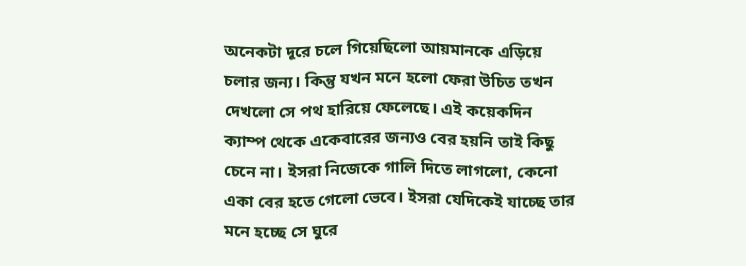অনেকটা দূরে চলে গিয়েছিলো আয়মানকে এড়িয়ে চলার জন্য। কিন্তু যখন মনে হলো ফেরা উচিত তখন দেখলো সে পথ হারিয়ে ফেলেছে। এই কয়েকদিন ক্যাম্প থেকে একেবারের জন্যও বের হয়নি তাই কিছু চেনে না। ইসরা নিজেকে গালি দিতে লাগলো, কেনো একা বের হতে গেলো ভেবে। ইসরা যেদিকেই যাচ্ছে তার মনে হচ্ছে সে ঘুরে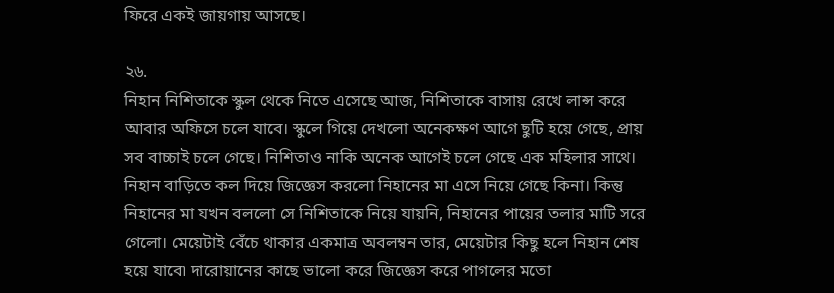ফিরে একই জায়গায় আসছে।

২৬.
নিহান নিশিতাকে স্কুল থেকে নিতে এসেছে আজ, নিশিতাকে বাসায় রেখে লান্স করে আবার অফিসে চলে যাবে। স্কুলে গিয়ে দেখলো অনেকক্ষণ আগে ছুটি হয়ে গেছে, প্রায় সব বাচ্চাই চলে গেছে। নিশিতাও নাকি অনেক আগেই চলে গেছে এক মহিলার সাথে। নিহান বাড়িতে কল দিয়ে জিজ্ঞেস করলো নিহানের মা এসে নিয়ে গেছে কিনা। কিন্তু নিহানের মা যখন বললো সে নিশিতাকে নিয়ে যায়নি, নিহানের পায়ের তলার মাটি সরে গেলো। মেয়েটাই বেঁচে থাকার একমাত্র অবলম্বন তার, মেয়েটার কিছু হলে নিহান শেষ হয়ে যাবে৷ দারোয়ানের কাছে ভালো করে জিজ্ঞেস করে পাগলের মতো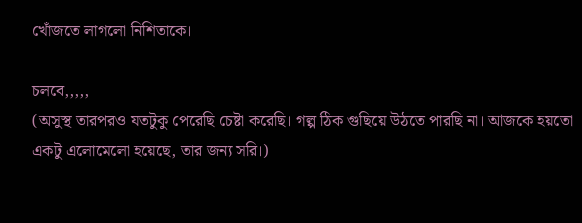খোঁজতে লাগলো নিশিতাকে।

চলবে,,,,,
(অসুস্থ তারপরও যতটুকু পেরেছি চেষ্টা করেছি। গল্প ঠিক গুছিয়ে উঠতে পারছি না। আজকে হয়তো একটু এলোমেলো হয়েছে, তার জন্য সরি।)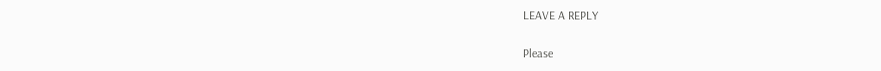LEAVE A REPLY

Please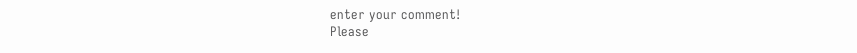enter your comment!
Please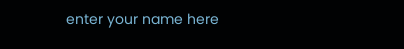enter your name here